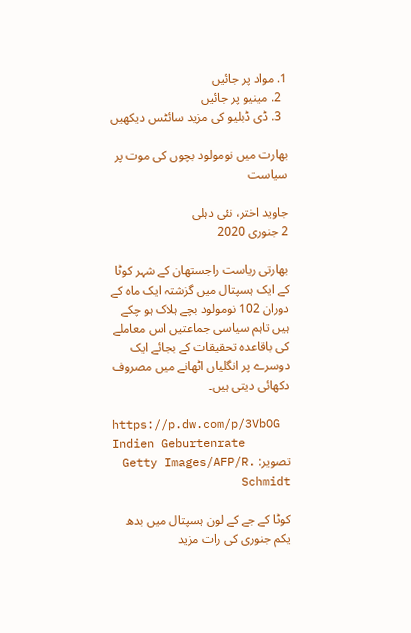1. مواد پر جائیں
  2. مینیو پر جائیں
  3. ڈی ڈبلیو کی مزید سائٹس دیکھیں

بھارت ميں نومولود بچوں کی موت پر سیاست

جاوید اختر، نئی دہلی
2 جنوری 2020

بھارتی رياست راجستھان کے شہر کوٹا کے ایک ہسپتال میں گزشتہ ایک ماہ کے دوران 102 نومولود بچے ہلاک ہو چکے ہيں تاہم سیاسی جماعتیں اس معاملے کی باقاعدہ تحقيقات کے بجائے ايک دوسرے پر انگلياں اٹھانے ميں مصروف دکھائی ديتی ہيں۔

https://p.dw.com/p/3VbOG
Indien Geburtenrate
تصویر: Getty Images/AFP/R. Schmidt

کوٹا کے جے کے لون ہسپتال میں بدھ يکم جنوری کی رات مزید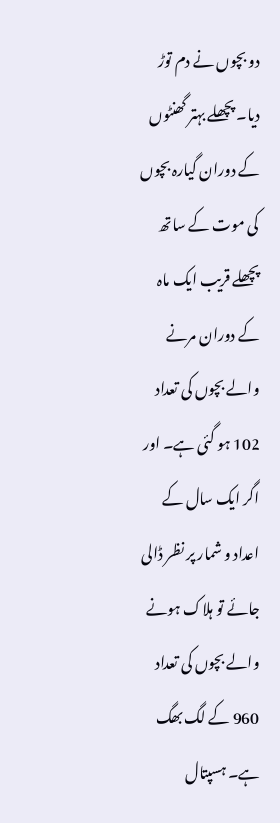دو بچوں نے دم توڑ دیا۔ پچھلے بہتر گھنٹوں کے دوران گیارہ بچوں کی موت کے ساتھ پچھلے قريب ايک ماہ کے دوران مرنے والے بچوں کی تعداد 102 ہو گئی ہے۔ اور اگر ایک سال کے اعداد و شمار پر نظر ڈالی جائے تو ہلاک ہونے والے بچوں کی تعداد 960 کے لگ بھگ ہے۔ ہسپتال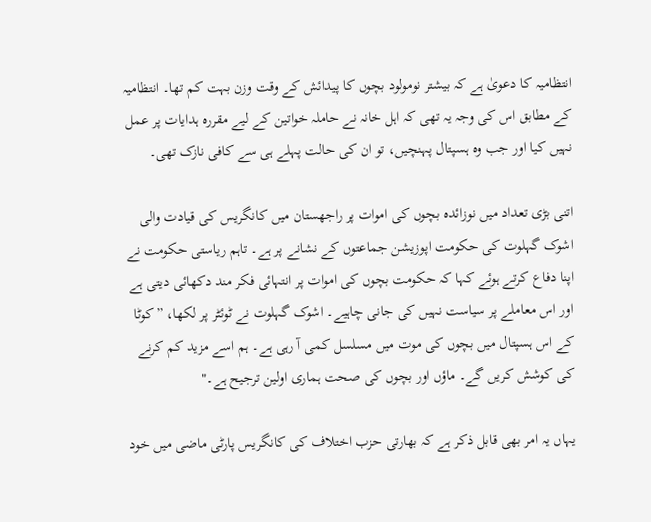انتظامیہ کا دعویٰ ہے کہ بیشتر نومولود بچوں کا پيدائش کے وقت وزن بہت کم تھا۔ انتظاميہ کے مطابق اس کی وجہ يہ تھی کہ اہل خانہ نے حاملہ خواتین کے لیے مقررہ ہدایات پر عمل نہیں کیا اور جب وہ ہسپتال پہنچيں، تو ان کی حالت پہلے ہی سے کافی نازک تھی۔

اتنی بڑی تعداد میں نوزائدہ بچوں کی اموات پر راجھستان میں کانگریس کی قیادت والی اشوک گہلوت کی حکومت اپوزیشن جماعتوں کے نشانے پر ہے۔ تاہم رياستی حکومت نے اپنا دفاع کرتے ہوئے کہا کہ حکومت بچوں کی اموات پر انتہائی فکر مند دکھائی ديتی ہے اور اس معاملے پر سیاست نہیں کی جانی چاہيے۔ اشوک گہلوت نے ٹوئٹر پر لکھا، ”کوٹا کے اس ہسپتال میں بچوں کی موت میں مسلسل کمی آ رہی ہے۔ ہم اسے مزید کم کرنے کی کوشش کریں گے۔ ماؤں اور بچوں کی صحت ہماری اولین ترجیح ہے۔"

يہاں يہ امر بھی قابل ذکر ہے کہ بھارتی حزب اختلاف کی کانگریس پارٹی ماضی میں خود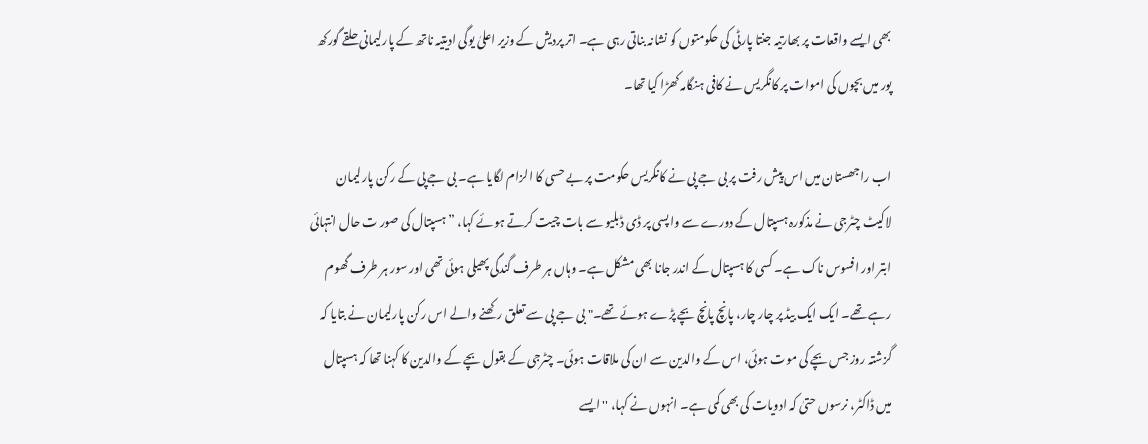بھی ایسے واقعات پر بھارتیہ جنتا پارٹی کی حکومتوں کو نشانہ بناتی رہی ہے۔ اتر پردیش کے وزیر اعلیٰ یوگی ادیتیہ ناتھ کے پارلیمانی حلقے گورکھ پور میں بچوں کی اموات پر کانگریس نے کافی ہنگامہ کھڑا کیا تھا۔

اب راجھستان ميں اس پيش رفت پر بی جے پی نے کانگریس حکومت پر بے حسی کا الزام لگایا ہے۔ بی جے پی کے رکن پارلیمان لاکیٹ چٹرجی نے مذکورہ ہسپتال کے دورے سے واپسی پر ڈی ڈبلیو سے بات چیت کرتے ہوئے کہا، ”ہسپتال کی صور ت حال انتہائی ابتر اور افسوس ناک ہے۔ کسی کا ہسپتال کے اندر جانا بھی مشکل ہے۔ وہاں ہر طرف گندگی پھیلی ہوئی تھی اور سور ہر طرف گھوم رہے تھے۔ ایک ایک بیڈ پر چار چار، پانچ پانچ بچے پڑے ہوئے تھے۔" بی جے پی سے تعلق رکھنے والے اس رکن پارلیمان نے بتايا کہ گزشتہ روز جس بچے کی موت ہوئی، اس کے والدین سے ان کی ملاقات ہوئی۔ چٹرجی کے بقول بچے کے والدین کا کہنا تھا کہ ہسپتال ميں ڈاکٹر، نرسوں حتیٰ کہ ادويات کی بھی کمی ہے۔ انہوں نے کہا، ''ایسے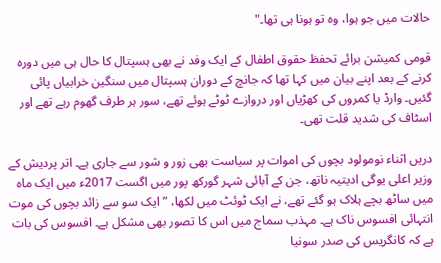حالات میں جو ہوا، وہ تو ہونا ہی تھا۔"

قومی کمیشن برائے تحفظ حقوق اطفال کے ایک وفد نے بھی ہسپتال کا حال ہی ميں دورہ کرنے کے بعد اپنے بیان میں کہا تھا کہ جانچ کے دوران ہسپتال میں سنگین خرابیاں پائی گئیں۔ وارڈ يا کمروں کی کھڑیاں اور دروازے ٹوٹے ہوئے تھے، سور ہر طرف گھوم رہے تھے اور اسٹاف کی شدید قلت تھی۔

دريں اثناء نومولود بچوں کی اموات پر سیاست بھی زور و شور سے جاری ہے۔ اتر پردیش کے وزیر اعلی یوگی ادیتیہ ناتھ، جن کے آبائی شہر گورکھ پور میں اگست 2017ء میں ایک ماہ میں ساٹھ بچے ہلاک ہو گئے تھے، نے ایک ٹوئٹ میں لکھا، ”ایک سو سے زائد بچوں کی موت انتہائی افسوس ناک ہے۔ مہذب سماج میں اس کا تصور بھی مشکل ہے۔ افسوس کی بات ہے کہ کانگریس کی صدر سونیا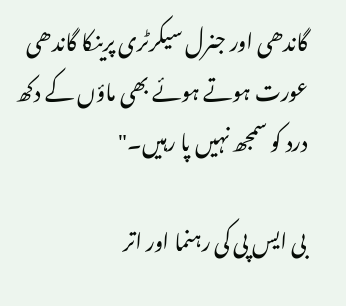گاندھی اور جنرل سيکرٹری پرینکا گاندھی عورت ہوتے ہوئے بھی ماؤں کے دکھ درد کو سمجھ نہیں پا رہیں۔"

بی ایس پی کی رہنما اور اتر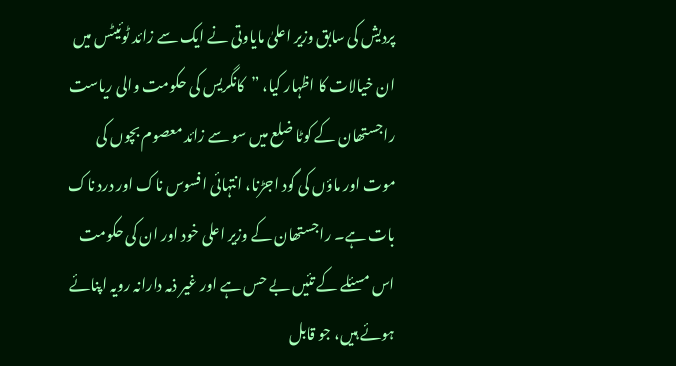پردیش کی سابق وزیر اعلیٰ مایاوتی نے ایک سے زائد ٹوئيٹس ميں ان خيالات کا اظہار کيا، ”کانگریس کی حکومت والی ریاست راجستھان کے کوٹا ضلع میں سو سے زائد معصوم بچوں کی موت اور ماؤں کی گود اجڑنا، انتہائی افسوس ناک اور درد ناک بات ہے۔ راجستھان کے وزیر اعلی خود اور ان کی حکومت اس مسئلے کے تئیں بے حس ہے اور غیر ذمہ دارانہ رویہ اپنائے ہوئے ہيں، جو قابل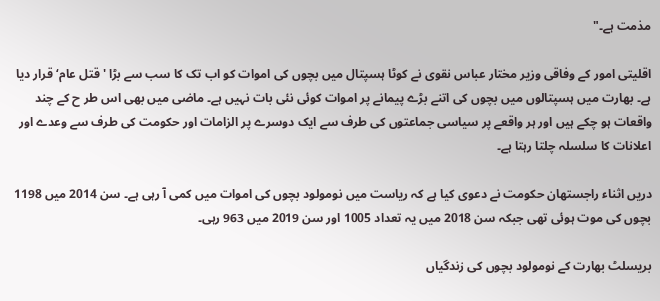مذمت ہے۔"

اقلیتی امور کے وفاقی وزیر مختار عباس نقوی نے کوٹا ہسپتال میں بچوں کی اموات کو اب تک کا سب سے بڑا 'قتل عام‘ قرار دیا ہے۔ بھارت میں ہسپتالوں میں بچوں کی اتنے بڑے پیمانے پر اموات کوئی نئی بات نہیں ہے۔ ماضی ميں بھی اس طر ح کے چند واقعات ہو چکے ہيں اور ہر واقعے پر سیاسی جماعتوں کی طرف سے ايک دوسرے پر الزامات اور حکومت کی طرف سے وعدے اور اعلانات کا سلسلہ چلتا رہتا ہے۔

دریں اثناء راجستھان حکومت نے دعوی کیا ہے کہ ریاست میں نومولود بچوں کی اموات میں کمی آ رہی ہے۔ سن 2014 میں 1198 بچوں کی موت ہوئی تھی جبکہ سن 2018 میں یہ تعداد 1005 اور سن 2019 میں 963 رہی۔

بریسلٹ بھارت کے نومولود بچوں کی زندگیاں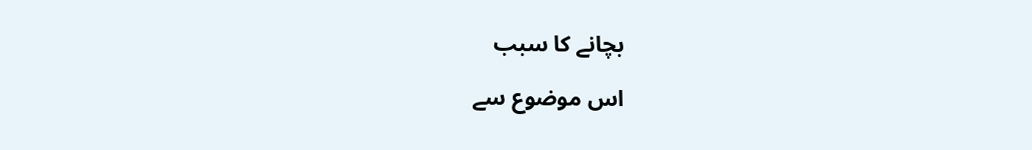بچانے کا سبب

اس موضوع سے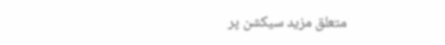متعلق مزید سیکشن پر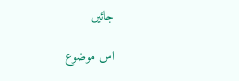جائیں

اس موضوع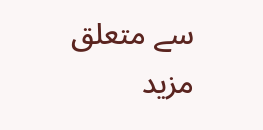سے متعلق مزید